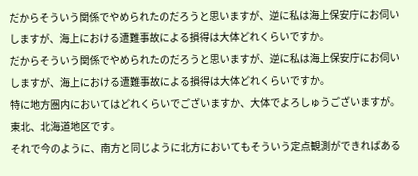だからそういう関係でやめられたのだろうと思いますが、逆に私は海上保安庁にお伺いしますが、海上における遭難事故による損得は大体どれくらいですか。
だからそういう関係でやめられたのだろうと思いますが、逆に私は海上保安庁にお伺いしますが、海上における遭難事故による損得は大体どれくらいですか。
特に地方圏内においてはどれくらいでございますか、大体でよろしゅうございますが。
東北、北海道地区です。
それで今のように、南方と同じように北方においてもそういう定点観測ができればある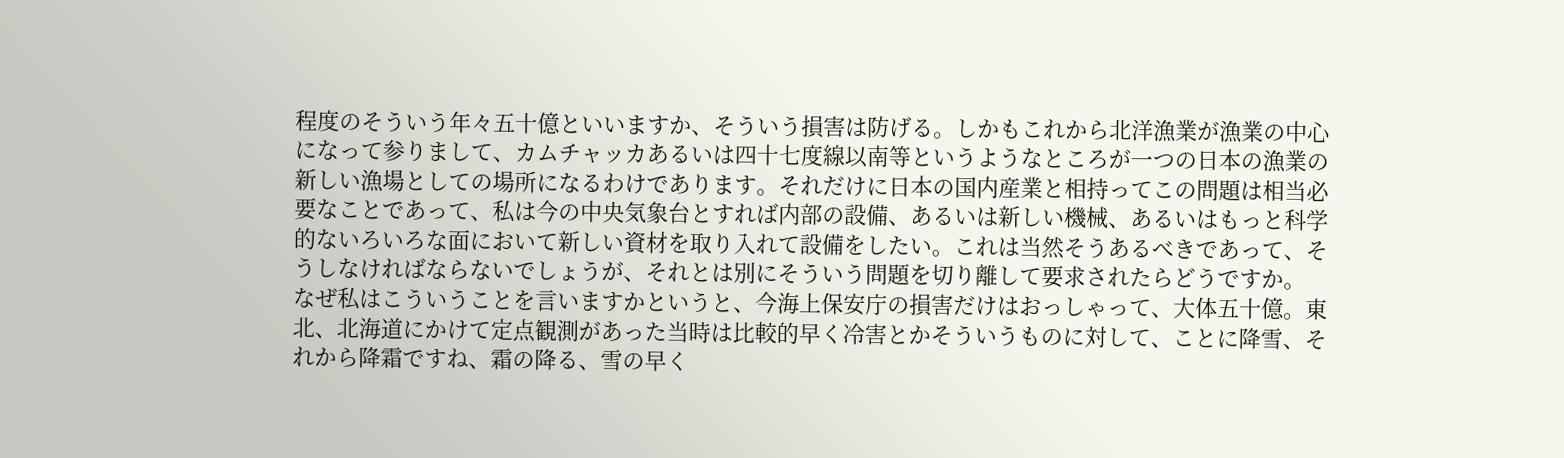程度のそういう年々五十億といいますか、そういう損害は防げる。しかもこれから北洋漁業が漁業の中心になって参りまして、カムチャッカあるいは四十七度線以南等というようなところが一つの日本の漁業の新しい漁場としての場所になるわけであります。それだけに日本の国内産業と相持ってこの問題は相当必要なことであって、私は今の中央気象台とすれば内部の設備、あるいは新しい機械、あるいはもっと科学的ないろいろな面において新しい資材を取り入れて設備をしたい。これは当然そうあるべきであって、そうしなければならないでしょうが、それとは別にそういう問題を切り離して要求されたらどうですか。
なぜ私はこういうことを言いますかというと、今海上保安庁の損害だけはおっしゃって、大体五十億。東北、北海道にかけて定点観測があった当時は比較的早く冷害とかそういうものに対して、ことに降雪、それから降霜ですね、霜の降る、雪の早く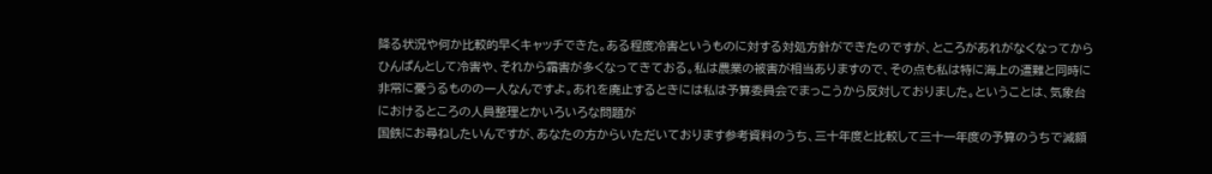降る状況や何か比較的早くキャッチできた。ある程度冷害というものに対する対処方針ができたのですが、ところがあれがなくなってからひんぱんとして冷害や、それから霜害が多くなってきておる。私は農業の被害が相当ありますので、その点も私は特に海上の遭難と同時に非常に憂うるものの一人なんですよ。あれを廃止するときには私は予算委員会でまっこうから反対しておりました。ということは、気象台におけるところの人員整理とかいろいろな問題が
国鉄にお尋ねしたいんですが、あなたの方からいただいております参考資料のうち、三十年度と比較して三十一年度の予算のうちで減額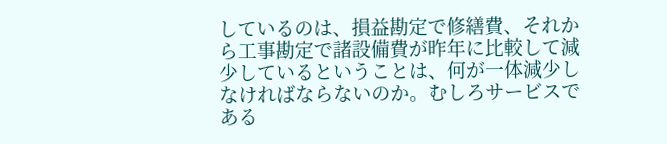しているのは、損益勘定で修繕費、それから工事勘定で諸設備費が昨年に比較して減少しているということは、何が一体減少しなければならないのか。むしろサービスである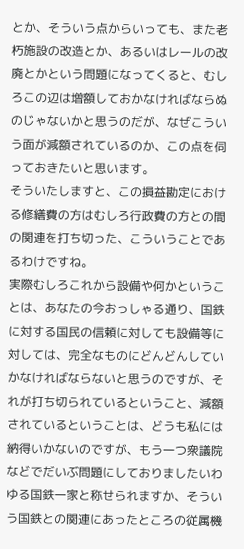とか、そういう点からいっても、また老朽施設の改造とか、あるいはレールの改廃とかという問題になってくると、むしろこの辺は増額しておかなければならぬのじゃないかと思うのだが、なぜこういう面が減額されているのか、この点を伺っておきたいと思います。
そういたしますと、この損益勘定における修繕費の方はむしろ行政費の方との間の関連を打ち切った、こういうことであるわけですね。
実際むしろこれから設備や何かということは、あなたの今おっしゃる通り、国鉄に対する国民の信頼に対しても設備等に対しては、完全なものにどんどんしていかなければならないと思うのですが、それが打ち切られているということ、減額されているということは、どうも私には納得いかないのですが、もう一つ衆議院などでだいぶ問題にしておりましたいわゆる国鉄一家と称せられますか、そういう国鉄との関連にあったところの従属機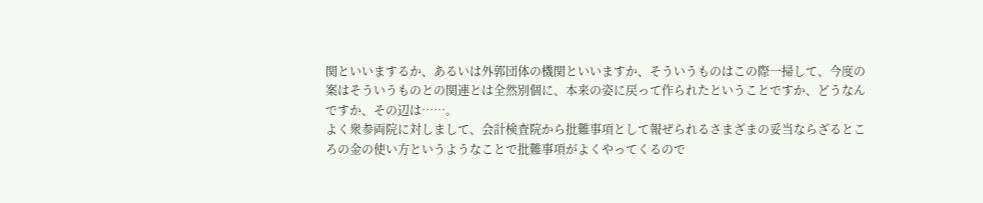関といいまするか、あるいは外郭団体の機関といいますか、そういうものはこの際一掃して、今度の案はそういうものとの関連とは全然別個に、本来の姿に戻って作られたということですか、どうなんですか、その辺は……。
よく衆参両院に対しまして、会計検査院から批難事項として報ぜられるさまざまの妥当ならざるところの金の使い方というようなことで批難事項がよくやってくるので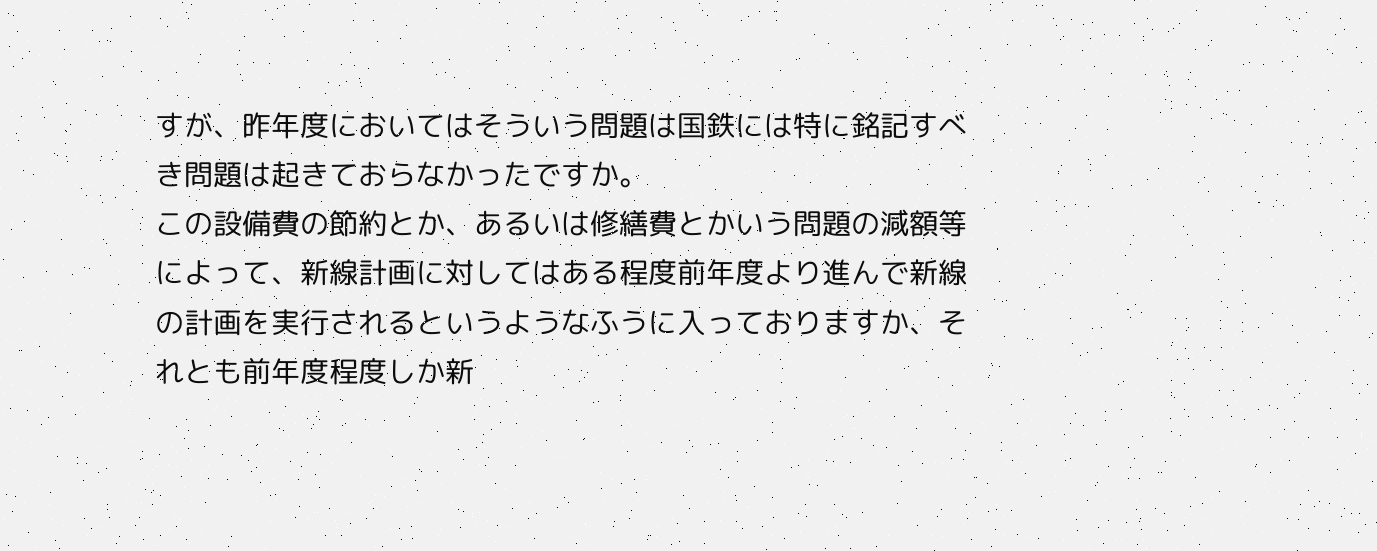すが、昨年度においてはそういう問題は国鉄には特に銘記すべき問題は起きておらなかったですか。
この設備費の節約とか、あるいは修繕費とかいう問題の減額等によって、新線計画に対してはある程度前年度より進んで新線の計画を実行されるというようなふうに入っておりますか、それとも前年度程度しか新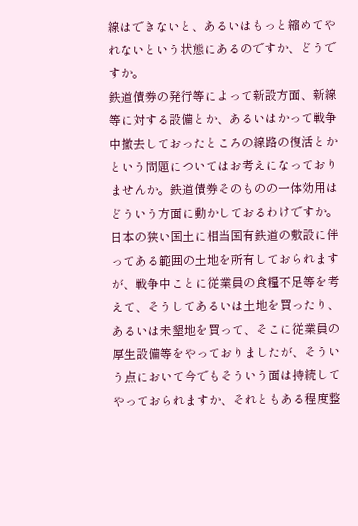線はできないと、あるいはもっと縮めてやれないという状態にあるのですか、どうですか。
鉄道債券の発行等によって新設方面、新線等に対する設備とか、あるいはかって戦争中撤去しておったところの線路の復活とかという問題についてはお考えになっておりませんか。鉄道債券そのものの一体効用はどういう方面に動かしておるわけですか。
日本の狭い国土に相当国有鉄道の敷設に伴ってある範囲の土地を所有しておられますが、戦争中ことに従業員の食糧不足等を考えて、そうしてあるいは土地を買ったり、あるいは未墾地を買って、そこに従業員の厚生設備等をやっておりましたが、そういう点において今でもそういう面は持続してやっておられますか、それともある程度整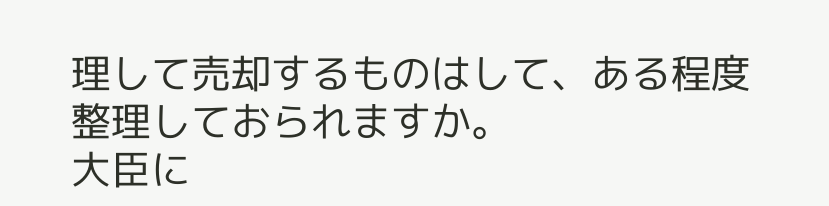理して売却するものはして、ある程度整理しておられますか。
大臣に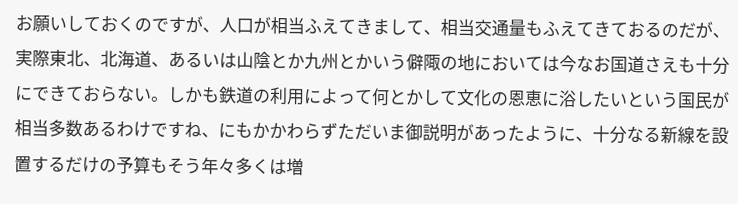お願いしておくのですが、人口が相当ふえてきまして、相当交通量もふえてきておるのだが、実際東北、北海道、あるいは山陰とか九州とかいう僻陬の地においては今なお国道さえも十分にできておらない。しかも鉄道の利用によって何とかして文化の恩恵に浴したいという国民が相当多数あるわけですね、にもかかわらずただいま御説明があったように、十分なる新線を設置するだけの予算もそう年々多くは増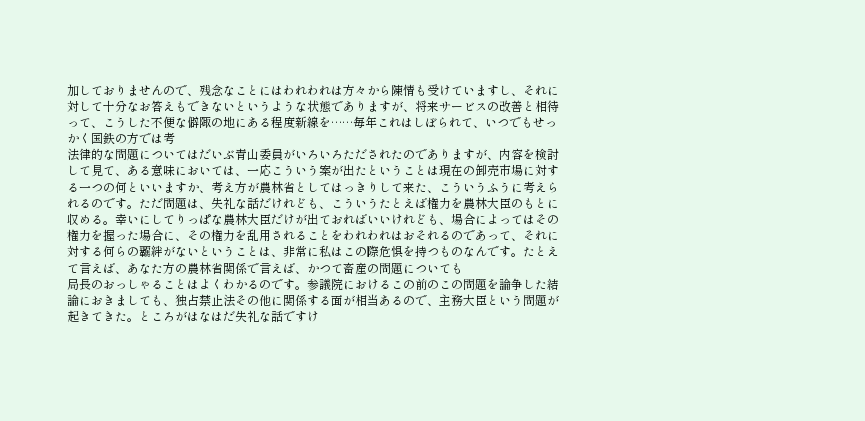加しておりませんので、残念なことにはわれわれは方々から陳情も受けていますし、それに対して十分なお答えもできないというような状態でありますが、将来サービスの改善と相待って、こうした不便な僻陬の地にある程度新線を……毎年これはしぼられて、いつでもせっかく国鉄の方では考
法律的な問題についてはだいぶ青山委員がいろいろただされたのでありますが、内容を検討して見て、ある意味においては、一応こういう案が出たということは現在の卸売市場に対する一つの何といいますか、考え方が農林省としてはっきりして来た、こういうふうに考えられるのです。ただ問題は、失礼な話だけれども、こういうたとえば権力を農林大臣のもとに収める。幸いにしてりっぱな農林大臣だけが出ておればいいけれども、場合によってはその権力を握った場合に、その権力を乱用されることをわれわれはおそれるのであって、それに対する何らの覊絆がないということは、非常に私はこの際危惧を持つものなんです。たとえて言えば、あなた方の農林省関係で言えば、かつて畜産の問題についても
局長のおっしゃることはよくわかるのです。参議院におけるこの前のこの問題を論争した結論におきましても、独占禁止法その他に関係する面が相当あるので、主務大臣という問題が起きてきた。ところがはなはだ失礼な話ですけ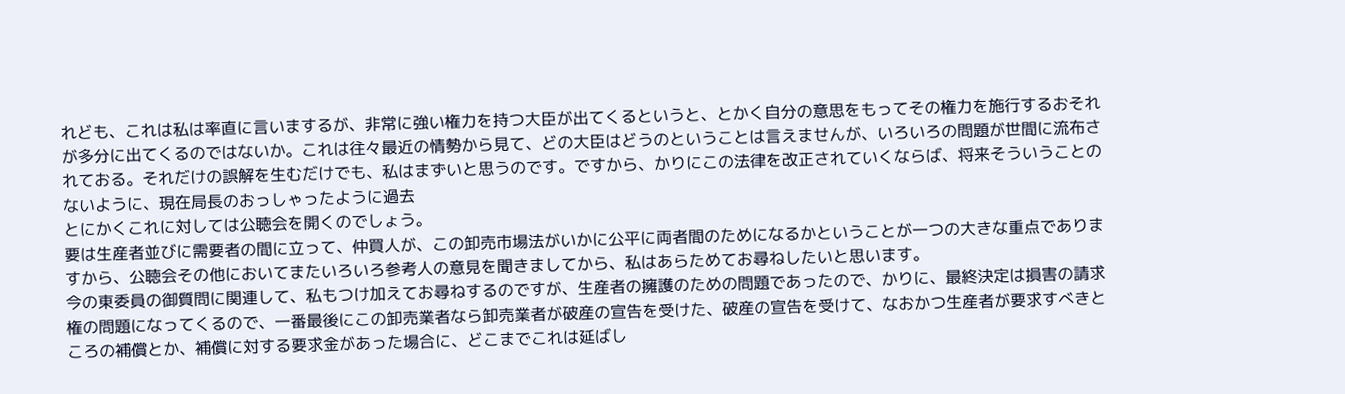れども、これは私は率直に言いまするが、非常に強い権力を持つ大臣が出てくるというと、とかく自分の意思をもってその権力を施行するおそれが多分に出てくるのではないか。これは往々最近の情勢から見て、どの大臣はどうのということは言えませんが、いろいろの問題が世間に流布されておる。それだけの誤解を生むだけでも、私はまずいと思うのです。ですから、かりにこの法律を改正されていくならば、将来そういうことのないように、現在局長のおっしゃったように過去
とにかくこれに対しては公聴会を開くのでしょう。
要は生産者並びに需要者の間に立って、仲買人が、この卸売市場法がいかに公平に両者間のためになるかということが一つの大きな重点でありますから、公聴会その他においてまたいろいろ参考人の意見を聞きましてから、私はあらためてお尋ねしたいと思います。
今の東委員の御質問に関連して、私もつけ加えてお尋ねするのですが、生産者の擁護のための問題であったので、かりに、最終決定は損害の請求権の問題になってくるので、一番最後にこの卸売業者なら卸売業者が破産の宣告を受けた、破産の宣告を受けて、なおかつ生産者が要求すべきところの補償とか、補償に対する要求金があった場合に、どこまでこれは延ばし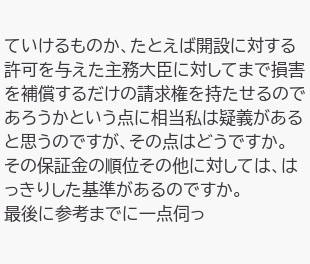ていけるものか、たとえば開設に対する許可を与えた主務大臣に対してまで損害を補償するだけの請求権を持たせるのであろうかという点に相当私は疑義があると思うのですが、その点はどうですか。
その保証金の順位その他に対しては、はっきりした基準があるのですか。
最後に参考までに一点伺っ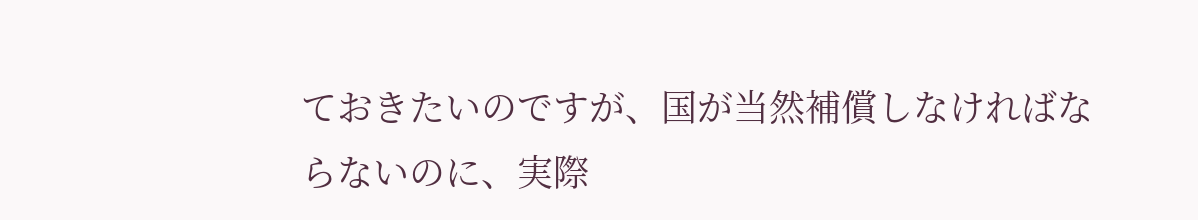ておきたいのですが、国が当然補償しなければならないのに、実際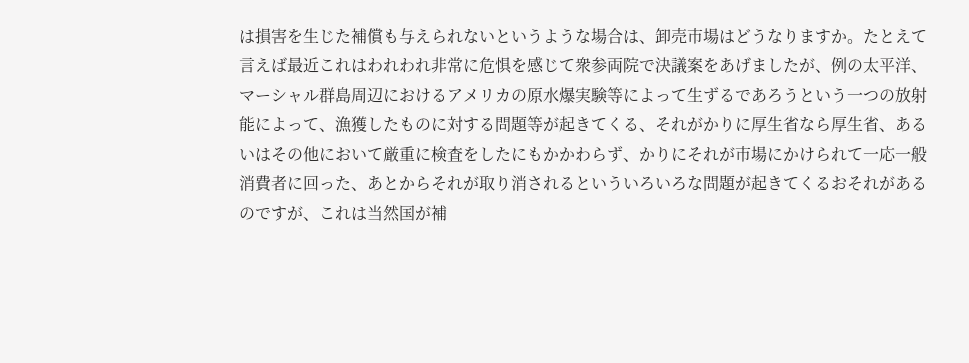は損害を生じた補償も与えられないというような場合は、卸売市場はどうなりますか。たとえて言えば最近これはわれわれ非常に危惧を感じて衆参両院で決議案をあげましたが、例の太平洋、マーシャル群島周辺におけるアメリカの原水爆実験等によって生ずるであろうという一つの放射能によって、漁獲したものに対する問題等が起きてくる、それがかりに厚生省なら厚生省、あるいはその他において厳重に検査をしたにもかかわらず、かりにそれが市場にかけられて一応一般消費者に回った、あとからそれが取り消されるといういろいろな問題が起きてくるおそれがあるのですが、これは当然国が補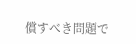償すべき問題で